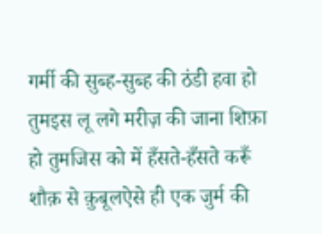गर्मी की सुब्ह-सुब्ह की ठंडी हवा हो तुमइस लू लगे मरीज़ की जाना शिफ़ा हो तुमजिस को में हँसते-हँसते करूँ शौक़ से क़ुबूलऐसे ही एक जुर्म की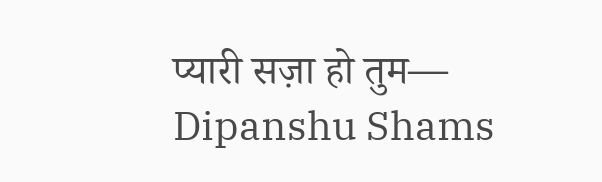प्यारी सज़ा हो तुम— Dipanshu Shams